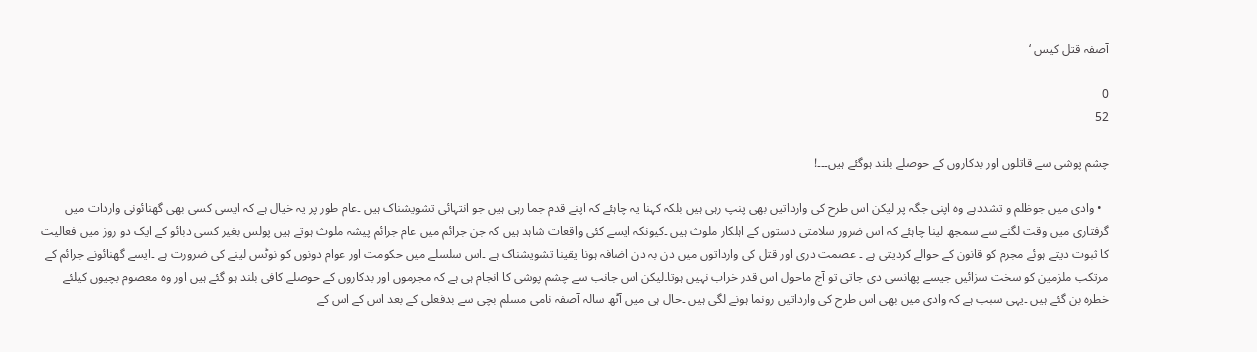آصفہ قتل کیس ‘

0
52

چشم پوشی سے قاتلوں اور بدکاروں کے حوصلے بلند ہوگئے ہیں۔۔۔!

  • وادی میں جوظلم و تشددہے وہ اپنی جگہ پر لیکن اس طرح کی وارداتیں بھی پنپ رہی ہیں بلکہ کہنا یہ چاہئے کہ اپنے قدم جما رہی ہیں جو انتہائی تشویشناک ہیں ۔عام طور پر یہ خیال ہے کہ ایسی کسی بھی گھنائونی واردات میں گرفتاری میں وقت لگنے سے سمجھ لینا چاہئے کہ اس ضرور سلامتی دستوں کے اہلکار ملوث ہیں ۔کیونکہ ایسے کئی واقعات شاہد ہیں کہ جن جرائم میں عام جرائم پیشہ ملوث ہوتے ہیں پولس بغیر کسی دبائو کے ایک دو روز میں فعالیت کا ثبوت دیتے ہوئے مجرم کو قانون کے حوالے کردیتی ہے ۔ عصمت دری اور قتل کی وارداتوں میں دن بہ دن اضافہ ہونا یقینا تشویشناک ہے ۔اس سلسلے میں حکومت اور عوام دونوں کو نوٹس لینے کی ضرورت ہے ۔ایسے گھنائونے جرائم کے مرتکب ملزمین کو سخت سزائیں جیسے پھانسی دی جاتی تو آج ماحول اس قدر خراب نہیں ہوتا۔لیکن اس جانب سے چشم پوشی کا انجام ہی ہے کہ مجرموں اور بدکاروں کے حوصلے کافی بلند ہو گئے ہیں اور وہ معصوم بچیوں کیلئے خطرہ بن گئے ہیں ۔یہی سبب ہے کہ وادی میں بھی اس طرح کی وارداتیں رونما ہونے لگی ہیں ۔حال ہی میں آٹھ سالہ آصفہ نامی مسلم بچی سے بدفعلی کے بعد اس کے اس کے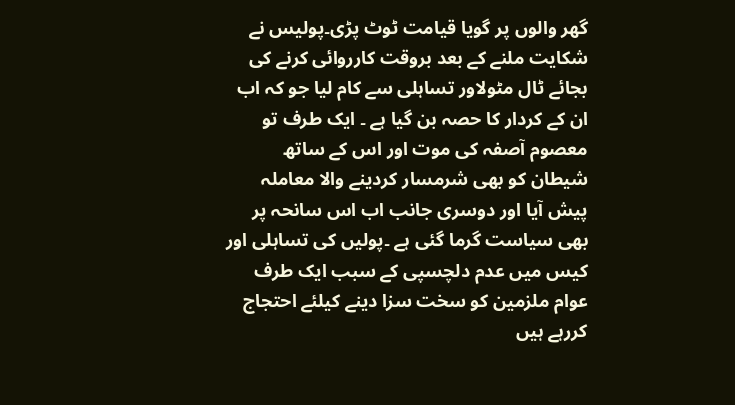گھر والوں پر گویا قیامت ٹوٹ پڑی۔پولیس نے شکایت ملنے کے بعد بروقت کارروائی کرنے کی بجائے ٹال مٹولاور تساہلی سے کام لیا جو کہ اب ان کے کردار کا حصہ بن گیا ہے ۔ ایک طرف تو معصوم آصفہ کی موت اور اس کے ساتھ شیطان کو بھی شرمسار کردینے والا معاملہ پیش آیا اور دوسری جانب اب اس سانحہ پر بھی سیاست گرما گئی ہے ۔پولیں کی تساہلی اور کیس میں عدم دلچسپی کے سبب ایک طرف عوام ملزمین کو سخت سزا دینے کیلئے احتجاج کررہے ہیں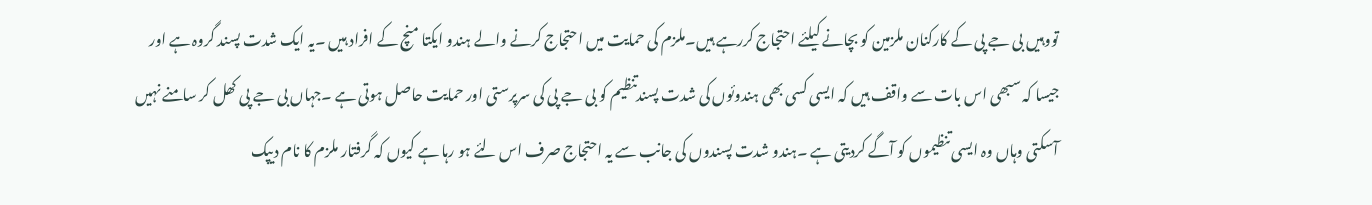تووہیں بی جے پی کے کارکنان ملزمین کو بچانے کیلئے احتجاج کررہے ہیں۔ملزم کی حمایت میں احتجاج کرنے والے ہندو ایکتا منچ کے افراد ہیں ۔یہ ایک شدت پسند گروہ ہے اور جیسا کہ سبھی اس بات سے واقف ہیں کہ ایسی کسی بھی ہندوئوں کی شدت پسندتنظیم کو بی جے پی کی سرپرستی اور حمایت حاصل ہوتی ہے ۔جہاں بی جے پی کھل کر سامنے نہیں آسکتی وہاں وہ ایسی تنظیموں کو آگے کردیتی ہے ۔ہندو شدت پسندوں کی جانب سے یہ احتجاج صرف اس لئے ہو رہا ہے کیوں کہ گرفتار ملزم کا نام دیپک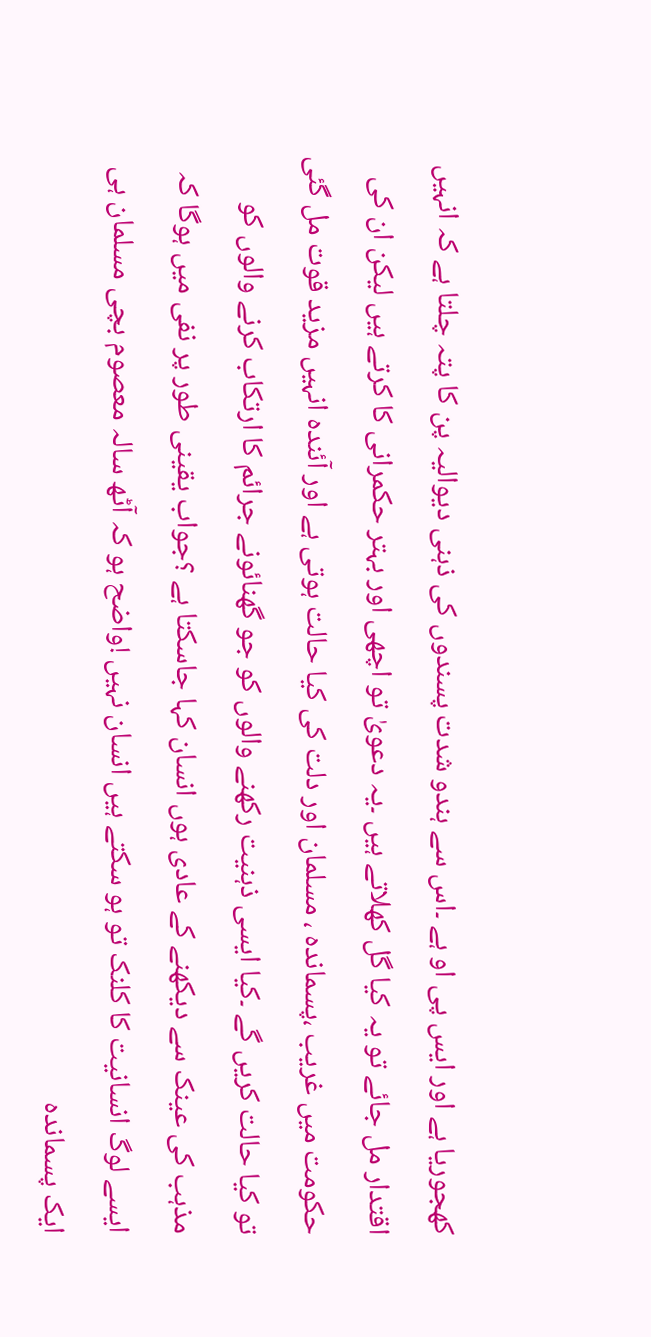کھجوریا ہے اور ایس پی او ہے ۔اس سے ہندو شدت پسندوں کی ذہنی دیوالیہ پن کا پتہ چلتا ہے کہ انہیں اقتدار مل جائے تو یہ کیا گل کھلاتے ہیں ۔یہ دعویٰ تو اچھی اور بہتر حکمرانی کا کرتے ہیں لیکن ان کی حکومت میں غریب ،پسماندہ ، مسلمان اور دلت کی کیا حالت ہوتی ہے اور آئندہ انہیں مزید قوت مل گئی تو کیا حالت کریں گے ۔کیا ایسی ذہنیت رکھنے والوں کو جو گھنائونے جرائم کا ارتکاب کرنے والوں کو مذہب کی عینک سے دیکھنے کے عادی ہوں انسان کہا جاسکتا ہے ؟جواب یقینی طور پر نفی میں ہوگا کہ ایسے لوگ انسانیت کا کلنک تو ہو سکتے ہیں انسان نہیں !واضح ہو کہ آٹھ سالہ معصوم بچی مسلمان ہی ایک پسماندہ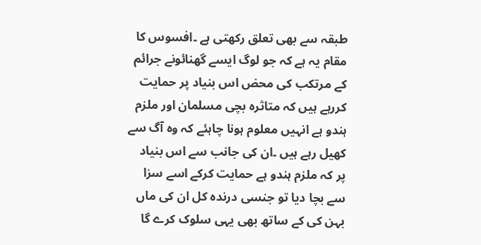طبقہ سے بھی تعلق رکھتی ہے ۔افسوس کا مقام یہ ہے کہ جو لوگ ایسے گھنائونے جرائم کے مرتکب کی محض اس بنیاد پر حمایت کررہے ہیں کہ متاثرہ بچی مسلمان اور ملزم ہندو ہے انہیں معلوم ہونا چاہئے کہ وہ آگ سے کھیل رہے ہیں ۔ان کی جانب سے اس بنیاد پر کہ ملزم ہندو ہے حمایت کرکے اسے سزا سے بچا دیا تو جنسی درندہ کل ان کی ماں بہن کی کے ساتھ بھی یہی سلوک کرے گا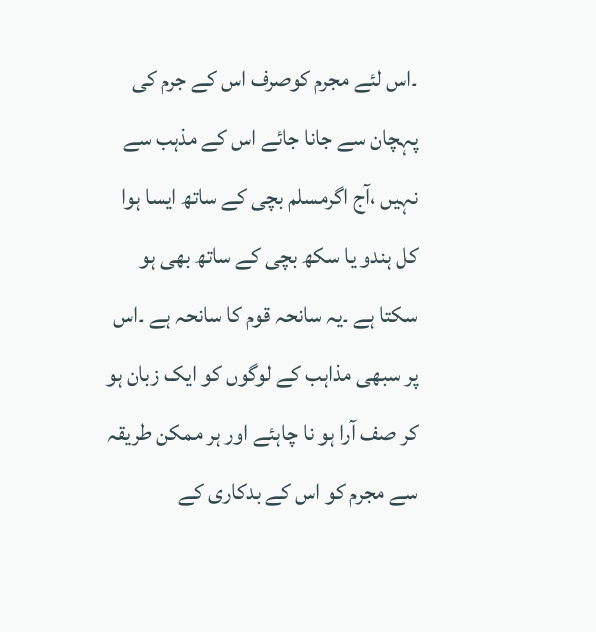۔اس لئے مجرم کوصرف اس کے جرم کی پہچان سے جانا جائے اس کے مذہب سے نہیں ،آج اگرمسلم بچی کے ساتھ ایسا ہوا کل ہندو یا سکھ بچی کے ساتھ بھی ہو سکتا ہے ۔یہ سانحہ قوم کا سانحہ ہے ۔اس پر سبھی مذاہب کے لوگوں کو ایک زبان ہو کر صف آرا ہو نا چاہئے اور ہر ممکن طریقہ سے مجرم کو اس کے بدکاری کے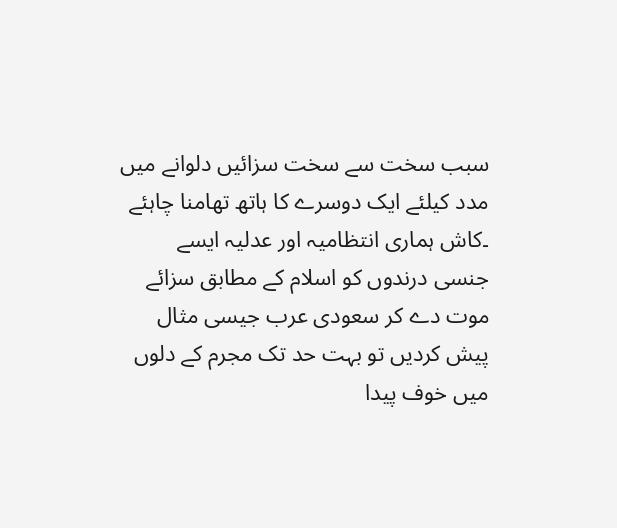سبب سخت سے سخت سزائیں دلوانے میں مدد کیلئے ایک دوسرے کا ہاتھ تھامنا چاہئے ۔کاش ہماری انتظامیہ اور عدلیہ ایسے جنسی درندوں کو اسلام کے مطابق سزائے موت دے کر سعودی عرب جیسی مثال پیش کردیں تو بہت حد تک مجرم کے دلوں میں خوف پیدا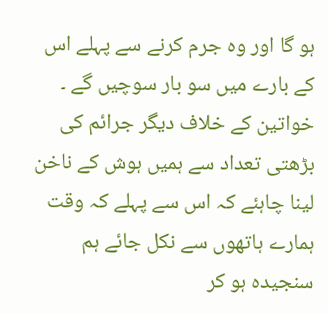ہو گا اور وہ جرم کرنے سے پہلے اس کے بارے میں سو بار سوچیں گے ۔ خواتین کے خلاف دیگر جرائم کی بڑھتی تعداد سے ہمیں ہوش کے ناخن لینا چاہئے کہ اس سے پہلے کہ وقت ہمارے ہاتھوں سے نکل جائے ہم سنجیدہ ہو کر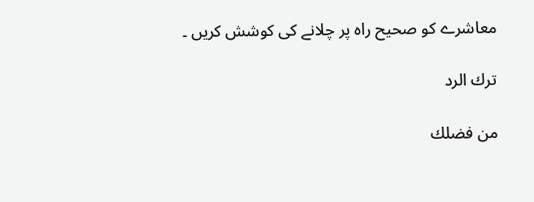معاشرے کو صحیح راہ پر چلانے کی کوشش کریں ۔

ترك الرد

من فضلك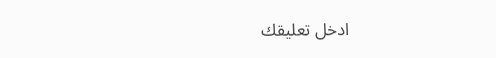ادخل تعليقك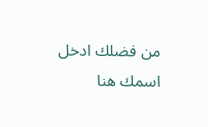من فضلك ادخل اسمك هنا